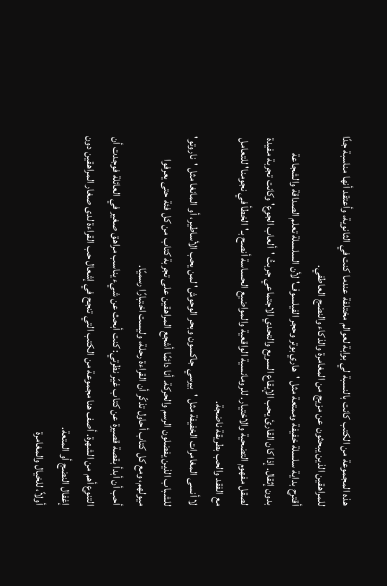هذه المجموعة من الكتب كانت بالنسبة لي بوابة لعوالم مختلفة عندما كنت في الثانوية، وأعتقد أنها مناسبة جدًا للمراهقين الذين يبحثون عن مزيج من المغامرة والذكاء والنضج العاطفي.
أقترح بداية سلسلة خفيفة وممتعة مثل 'هاري بوتر وحجر الفيلسوف' لأن السلسلة تعلم الصداقة والشجاعة بدون إثقال. إذا كان القارئ يحب الإيقاع السريع والتحدي الاجتماعي جربتُ 'ألعاب الجوع' وكانت تجربة مفيدة لصقل مفهوم التضحية والاختيار. للرومانسية الواقعية والمواضيع الحساسة أنصح بـ'الخطأ في نجومنا' للتعامل مع الفقد والحب بطريقة ناضجة.
لا أنسى المغامرات الخفيفة مثل 'بيرسي جاكسون وبحر الوحوش' لمن يحب الأساطير، أو المانغا مثل 'ناروتو' للشباب الذين يفضلون الرسم والحركة. أنا دائمًا أشجع المراهقين على تجربة كتاب من كل فئة حتى يعرفوا ميولهم، ومع كل كتاب أحاول تذكّر أن القراءة رحلة، وليست اختبارًا رسميًا.
أحب أن أبدأ بقصة قصيرة عن كتاب غيّر نظرتي: كنت أبحث عن شيء يناسب مراهق صغير في العائلة فوجدت أن التنوع أهم من الشهرة. أصف هنا مجموعة من الكتب التي تنجح في إشعال حب القراءة لدى صغار المراهقين دون إغفال النضج أو المتعة.
أولاً، للخيال والمغامرة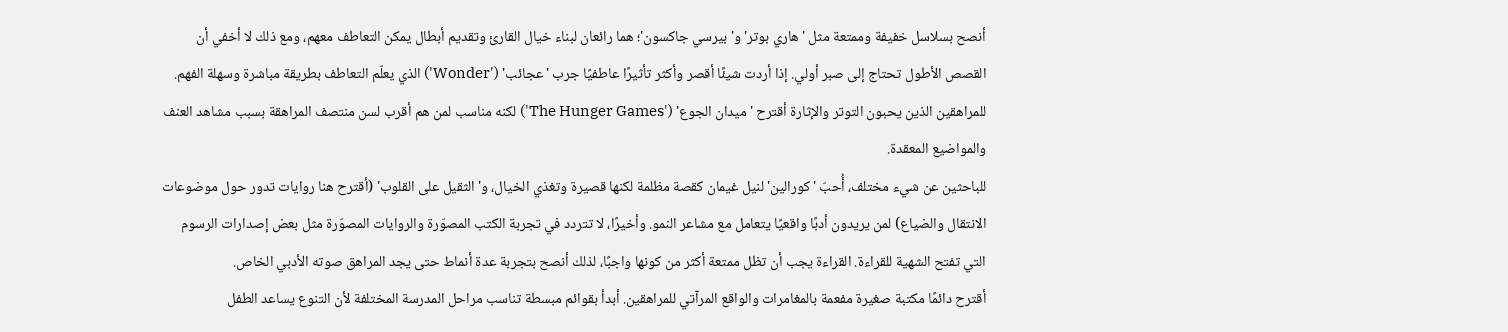أنصح بسلاسل خفيفة وممتعة مثل 'هاري بوتر' و'بيرسي جاكسون'؛ هما رائعان لبناء خيال القارئ وتقديم أبطال يمكن التعاطف معهم، ومع ذلك لا أخفي أن القصص الأطول تحتاج إلى صبر أولي. إذا أردت شيئًا أقصر وأكثر تأثيرًا عاطفيًا جرب 'عجائب' ('Wonder') الذي يعلّم التعاطف بطريقة مباشرة وسهلة الفهم. للمراهقين الذين يحبون التوتر والإثارة أقترح 'ميدان الجوع' ('The Hunger Games') لكنه مناسب لمن هم أقرب لسن منتصف المراهقة بسبب مشاهد العنف والمواضيع المعقدة.
للباحثين عن شيء مختلف، أُحبّ 'كورالين' لنيل غيمان كقصة مظلمة لكنها قصيرة وتغذي الخيال، و'الثقيل على القلوب' (أقترح هنا روايات تدور حول موضوعات الانتقال والضياع) لمن يريدون أدبًا واقعيًا يتعامل مع مشاعر النمو. وأخيرًا، لا تتردد في تجربة الكتب المصوّرة والروايات المصوّرة مثل بعض إصدارات الرسوم التي تفتح الشهية للقراءة. القراءة يجب أن تظل ممتعة أكثر من كونها واجبًا، لذلك أنصح بتجربة عدة أنماط حتى يجد المراهق صوته الأدبي الخاص.
أقترح دائمًا مكتبة صغيرة مفعمة بالمغامرات والواقع المرآتي للمراهقين. أبدأ بقوائم مبسطة تناسب مراحل المدرسة المختلفة لأن التنوع يساعد الطفل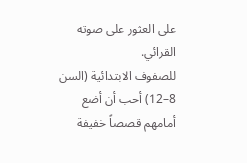على العثور على صوته القرائي.
للصفوف الابتدائية (السن 8–12) أحب أن أضع أمامهم قصصاً خفيفة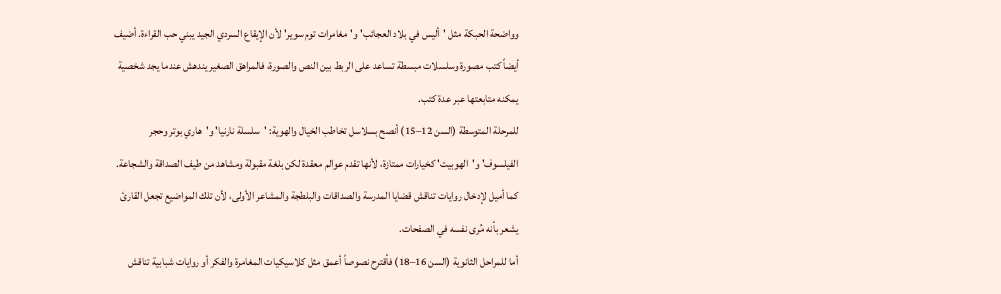وواضحة الحبكة مثل 'أليس في بلاد العجائب' و'مغامرات توم سوير' لأن الإيقاع السردي الجيد يبني حب القراءة. أضيف أيضاً كتب مصورة وسلسلات مبسطة تساعد على الربط بين النص والصورة، فالمراهق الصغير يندهش عندما يجد شخصية يمكنه متابعتها عبر عدة كتب.
للمرحلة المتوسطة (السن 12–15) أنصح بسلاسل تخاطب الخيال والهوية: 'سلسلة نارنيا' و'هاري بوتر وحجر الفيلسوف' و'الهوبيت' كخيارات ممتازة، لأنها تقدم عوالم معقدة لكن بلغة مقبولة ومشاهد من طيف الصداقة والشجاعة. كما أميل لإدخال روايات تناقش قضايا المدرسة والصداقات والبلطجة والمشاعر الأولى، لأن تلك المواضيع تجعل القارئ يشعر بأنه مُرى نفسه في الصفحات.
أما للمراحل الثانوية (السن 16–18) فأقترح نصوصاً أعمق مثل كلاسيكيات المغامرة والفكر أو روايات شبابية تناقش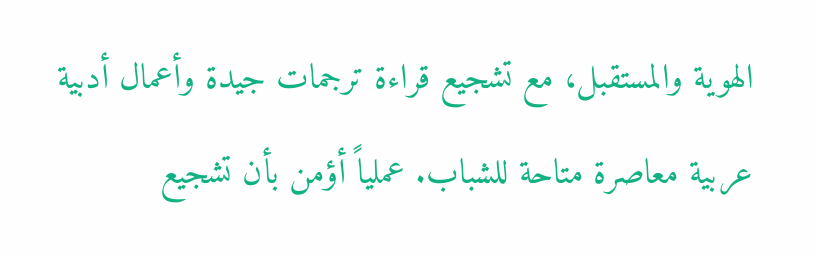الهوية والمستقبل، مع تشجيع قراءة ترجمات جيدة وأعمال أدبية عربية معاصرة متاحة للشباب. عملياً أؤمن بأن تشجيع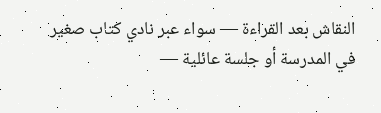النقاش بعد القراءة — سواء عبر نادي كتاب صغير في المدرسة أو جلسة عائلية —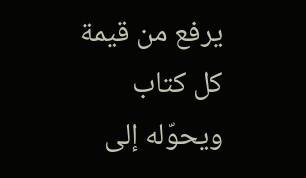يرفع من قيمة كل كتاب ويحوّله إلى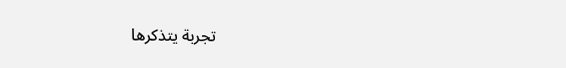تجربة يتذكرها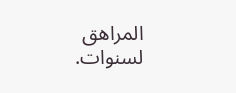المراهق لسنوات.